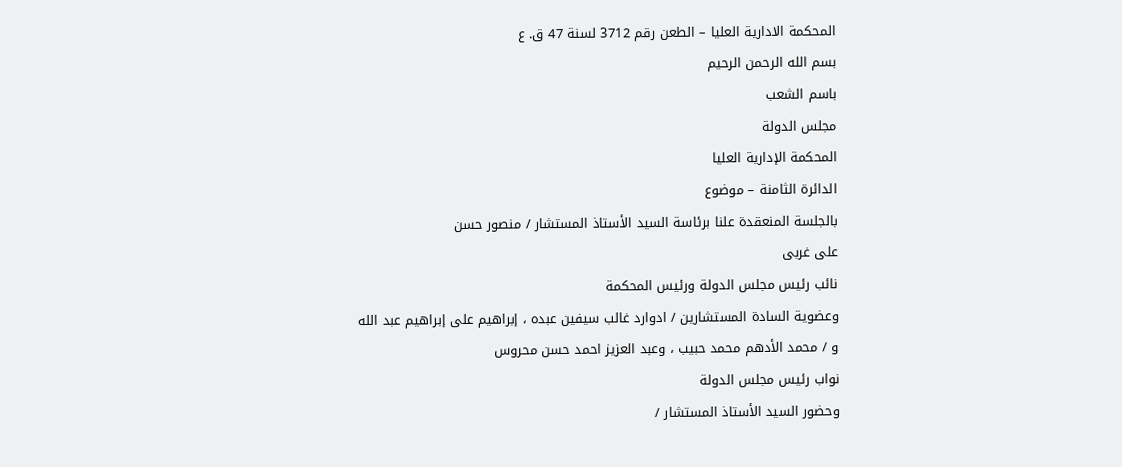المحكمة الادارية العليا – الطعن رقم 3712 لسنة 47 ق. ع
بسم الله الرحمن الرحيم
باسم الشعب
مجلس الدولة
المحكمة الإدارية العليا
الدائرة الثامنة – موضوع
بالجلسة المنعقدة علنا برئاسة السيد الأستاذ المستشار / منصور حسن
على غربى
نائب رئيس مجلس الدولة ورئيس المحكمة
وعضوية السادة المستشارين / ادوارد غالب سيفين عبده ، إبراهيم على إبراهيم عبد الله
و / محمد الأدهم محمد حبيب ، وعبد العزيز احمد حسن محروس
نواب رئيس مجلس الدولة
وحضور السيد الأستاذ المستشار /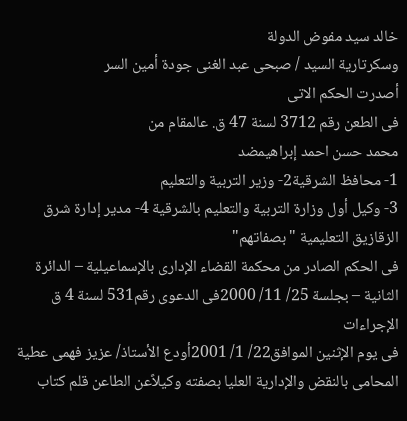خالد سيد مفوض الدولة
وسكرتارية السيد / صبحى عبد الغنى جودة أمين السر
أصدرت الحكم الاتى
فى الطعن رقم 3712 لسنة 47 ق. عالمقام من
محمد حسن احمد إبراهيمضد
1- محافظ الشرقية2- وزير التربية والتعليم
3- وكيل أول وزارة التربية والتعليم بالشرقية 4- مدير إدارة شرق الزقازيق التعليمية "بصفاتهم"
فى الحكم الصادر من محكمة القضاء الإدارى بالإسماعيلية – الدائرة الثانية – بجلسة 25/ 11/ 2000فى الدعوى رقم531 لسنة 4 ق
الإجراءات
فى يوم الإثنين الموافق22/ 1/ 2001أودع الأستاذ/ عزيز فهمى عطية المحامى بالنقض والإدارية العليا بصفته وكيلاًعن الطاعن قلم كتاب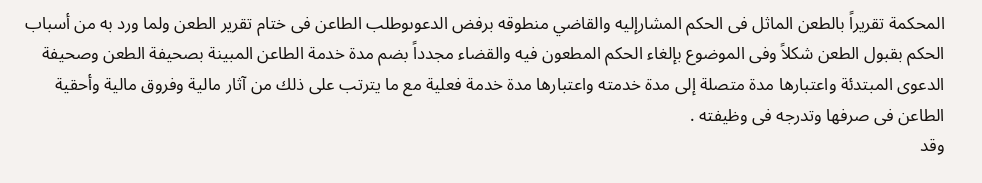المحكمة تقريراً بالطعن الماثل فى الحكم المشارإليه والقاضي منطوقه برفض الدعوىوطلب الطاعن فى ختام تقرير الطعن ولما ورد به من أسباب الحكم بقبول الطعن شكلاً وفى الموضوع بإلغاء الحكم المطعون فيه والقضاء مجدداً بضم مدة خدمة الطاعن المبينة بصحيفة الطعن وصحيفة الدعوى المبتدئة واعتبارها مدة متصلة إلى مدة خدمته واعتبارها مدة خدمة فعلية مع ما يترتب على ذلك من آثار مالية وفروق مالية وأحقية الطاعن فى صرفها وتدرجه فى وظيفته .
وقد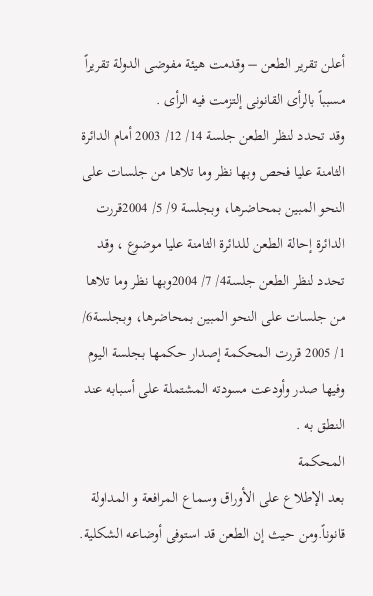أعلن تقرير الطعن – وقدمت هيئة مفوضى الدولة تقريراً مسبباً بالرأى القانونى إلتزمت فيه الرأى .
وقد تحدد لنظر الطعن جلسة 14/ 12/ 2003 أمام الدائرة الثامنة عليا فحص وبها نظر وما تلاها من جلسات على النحو المبين بمحاضرها، وبجلسة 9/ 5/ 2004قررت الدائرة إحالة الطعن للدائرة الثامنة عليا موضوع ، وقد تحدد لنظر الطعن جلسة4/ 7/ 2004وبها نظر وما تلاها من جلسات على النحو المبين بمحاضرها، وبجلسة6/ 1/ 2005 قررت المحكمة إصدار حكمها بجلسة اليوم وفيها صدر وأودعت مسودته المشتملة على أسبابه عند النطق به .
المحكمة
بعد الإطلاع على الأوراق وسماع المرافعة و المداولة قانوناً.ومن حيث إن الطعن قد استوفى أوضاعه الشكلية.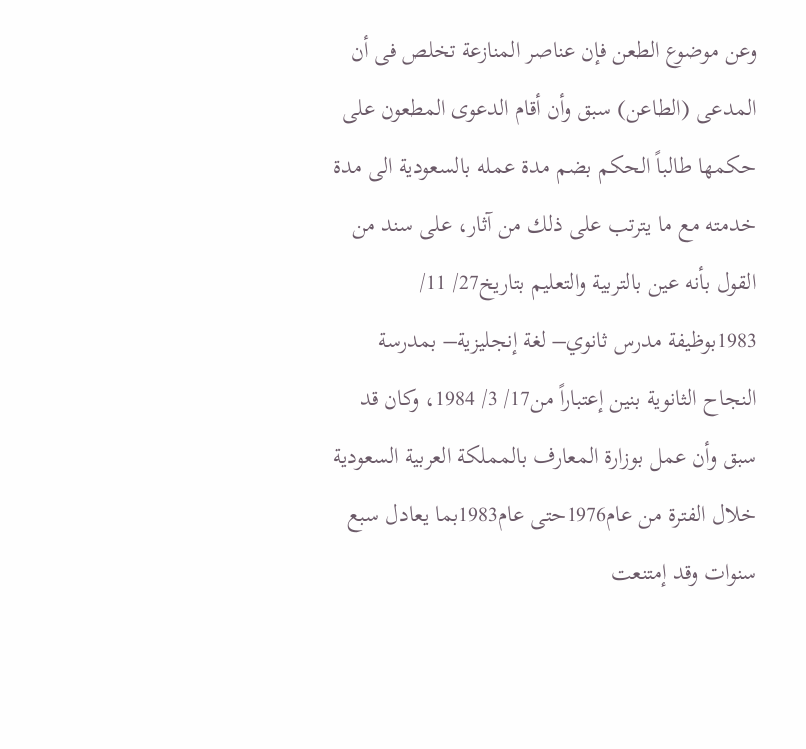وعن موضوع الطعن فإن عناصر المنازعة تخلص فى أن المدعى (الطاعن) سبق وأن أقام الدعوى المطعون على حكمها طالباً الحكم بضم مدة عمله بالسعودية الى مدة خدمته مع ما يترتب على ذلك من آثار، على سند من القول بأنه عين بالتربية والتعليم بتاريخ27/ 11/ 1983بوظيفة مدرس ثانوي– لغة إنجليزية– بمدرسة النجاح الثانوية بنين إعتباراً من17/ 3/ 1984، وكان قد سبق وأن عمل بوزارة المعارف بالمملكة العربية السعودية خلال الفترة من عام1976حتى عام1983بما يعادل سبع سنوات وقد إمتنعت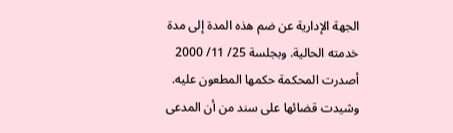الجهة الإدارية عن ضم هذه المدة إلى مدة خدمته الحالية. وبجلسة 25/ 11/ 2000 أصدرت المحكمة حكمها المطعون عليه.
وشيدت قضائها على سند من أن المدعى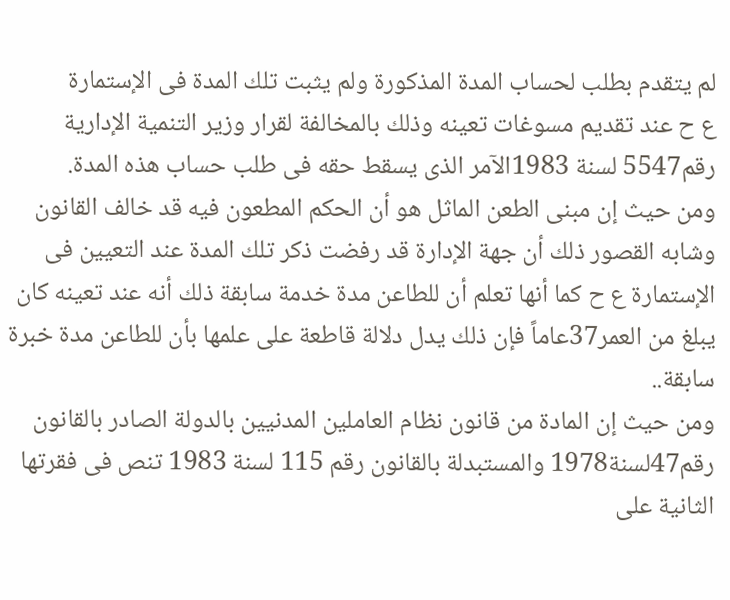لم يتقدم بطلب لحساب المدة المذكورة ولم يثبت تلك المدة فى الإستمارة
ع ح عند تقديم مسوغات تعينه وذلك بالمخالفة لقرار وزير التنمية الإدارية رقم5547 لسنة 1983الآمر الذى يسقط حقه فى طلب حساب هذه المدة.
ومن حيث إن مبنى الطعن الماثل هو أن الحكم المطعون فيه قد خالف القانون وشابه القصور ذلك أن جهة الإدارة قد رفضت ذكر تلك المدة عند التعيين فى الإستمارة ع ح كما أنها تعلم أن للطاعن مدة خدمة سابقة ذلك أنه عند تعينه كان يبلغ من العمر37عاماً فإن ذلك يدل دلالة قاطعة على علمها بأن للطاعن مدة خبرة سابقة..
ومن حيث إن المادة من قانون نظام العاملين المدنيين بالدولة الصادر بالقانون رقم47لسنة1978 والمستبدلة بالقانون رقم 115 لسنة 1983 تنص فى فقرتها الثانية على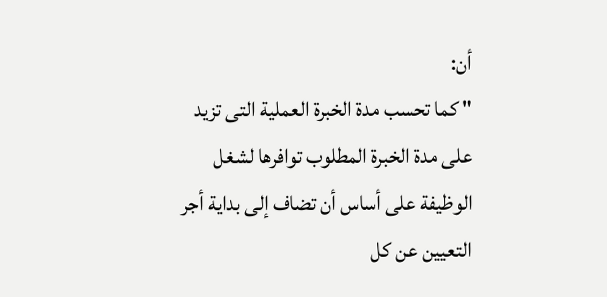أن:
" كما تحسب مدة الخبرة العملية التى تزيد على مدة الخبرة المطلوب توافرها لشغل الوظيفة على أساس أن تضاف إلى بداية أجر التعيين عن كل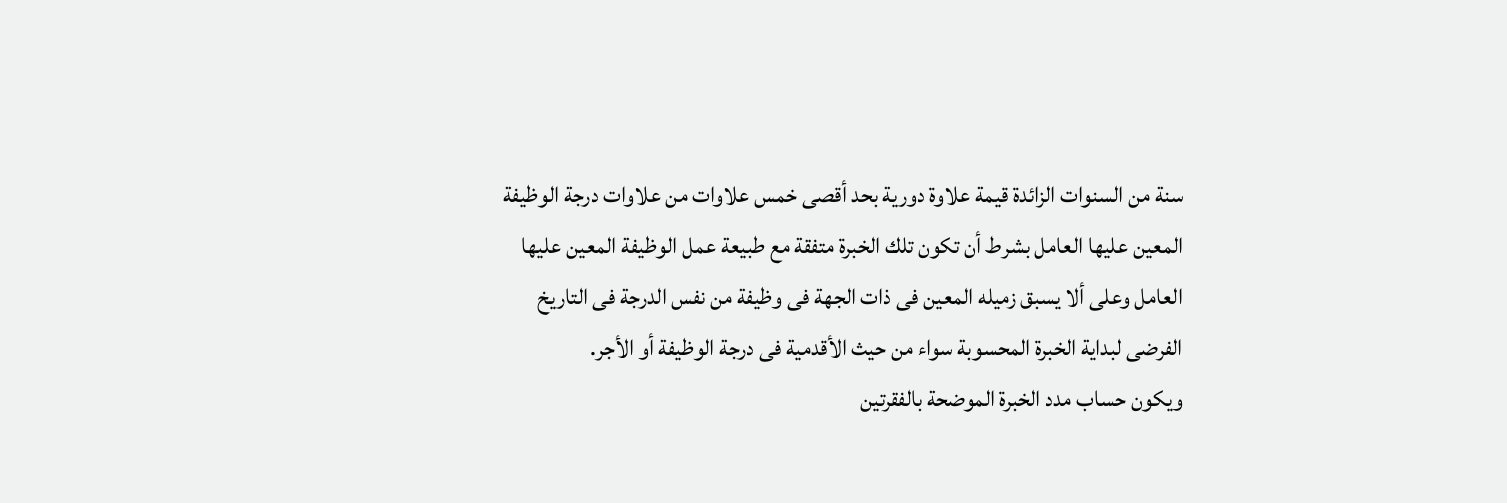سنة من السنوات الزائدة قيمة علاوة دورية بحد أقصى خمس علاوات من علاوات درجة الوظيفة المعين عليها العامل بشرط أن تكون تلك الخبرة متفقة مع طبيعة عمل الوظيفة المعين عليها العامل وعلى ألا يسبق زميله المعين فى ذات الجهة فى وظيفة من نفس الدرجة فى التاريخ الفرضى لبداية الخبرة المحسوبة سواء من حيث الأقدمية فى درجة الوظيفة أو الأجر.
ويكون حساب مدد الخبرة الموضحة بالفقرتين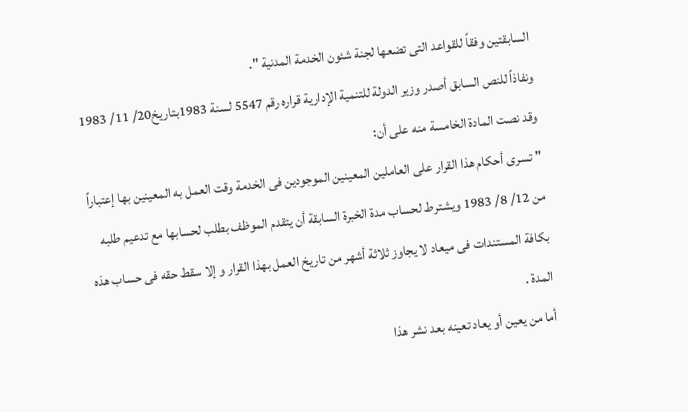السابقتين وفقاً للقواعد التى تضعها لجنة شئون الخدمة المدنية ".
ونفاذاً للنص السابق أصدر وزير الدولة للتنمية الإدارية قراره رقم 5547 لسنة 1983بتاريخ20/ 11/ 1983 وقد نصت المادة الخامسة منه على أن:
" تسرى أحكام هذا القرار على العاملين المعينين الموجودين فى الخدمة وقت العمل به المعينين بها إعتباراً من 12/ 8/ 1983 ويشترط لحساب مدة الخبرة السابقة أن يتقدم الموظف بطلب لحسابها مع تدعيم طلبه بكافة المستندات فى ميعاد لا يجاوز ثلاثة أشهر من تاريخ العمل بهذا القرار و إلا سقط حقه فى حساب هذه المدة .
أما من يعين أو يعاد تعينه بعد نشر هذا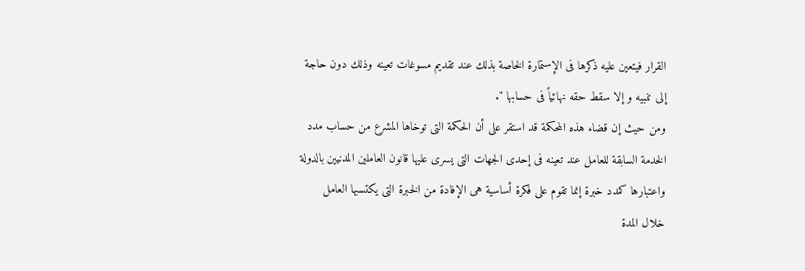القرار فيتعين عليه ذكرها فى الإستمارة الخاصة بذلك عند تقديم مسوغات تعينه وذلك دون حاجة إلى تنبيه و إلا سقط حقه نهائياً فى حسابها ".
ومن حيث إن قضاء هذه المحكمة قد استقر على أن الحكمة التى توخاها المشرع من حساب مدد الخدمة السابقة للعامل عند تعينه فى إحدى الجهات التى يسرى عليها قانون العاملين المدنيين بالدولة واعتبارها كمدد خبرة إنما تقوم على فكرة أساسية هى الإفادة من الخبرة التى يكتسبها العامل خلال المدة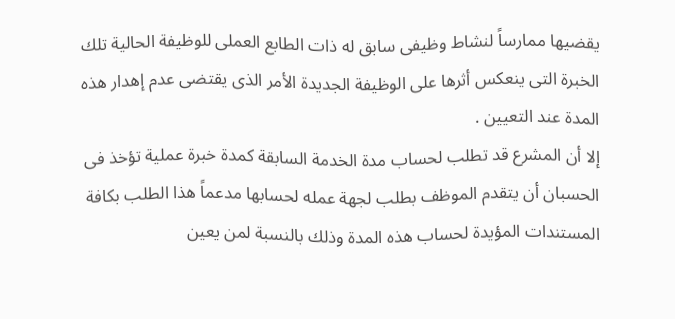يقضيها ممارساً لنشاط وظيفى سابق له ذات الطابع العملى للوظيفة الحالية تلك الخبرة التى ينعكس أثرها على الوظيفة الجديدة الأمر الذى يقتضى عدم إهدار هذه المدة عند التعيين .
إلا أن المشرع قد تطلب لحساب مدة الخدمة السابقة كمدة خبرة عملية تؤخذ فى الحسبان أن يتقدم الموظف بطلب لجهة عمله لحسابها مدعماً هذا الطلب بكافة المستندات المؤيدة لحساب هذه المدة وذلك بالنسبة لمن يعين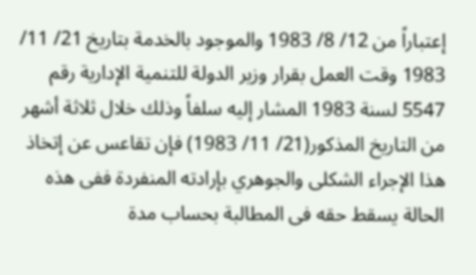إعتباراً من 12/ 8/ 1983 والموجود بالخدمة بتاريخ 21/ 11/ 1983 وقت العمل بقرار وزير الدولة للتنمية الإدارية رقم 5547 لسنة 1983 المشار إليه سلفاً وذلك خلال ثلاثة أشهر من التاريخ المذكور(21/ 11/ 1983) فإن تقاعس عن إتخاذ هذا الإجراء الشكلى والجوهري بإرادته المنفردة ففى هذه الحالة يسقط حقه فى المطالبة بحساب مدة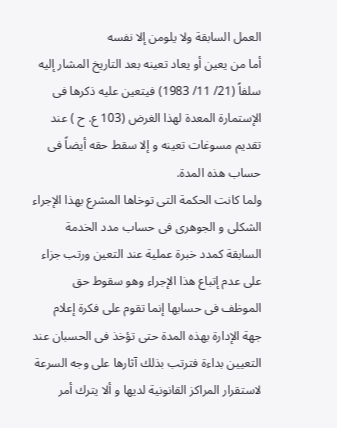العمل السابقة ولا يلومن إلا نفسه
أما من يعين أو يعاد تعينه بعد التاريخ المشار إليه سلفاً (21/ 11/ 1983) فيتعين عليه ذكرها فى الإستمارة المعدة لهذا الغرض (103 ع. ح ) عند تقديم مسوغات تعينه و إلا سقط حقه أيضاً فى حساب هذه المدة.
ولما كانت الحكمة التى توخاها المشرع بهذا الإجراء الشكلى و الجوهرى فى حساب مدد الخدمة السابقة كمدد خبرة عملية عند التعين ورتب جزاء على عدم إتباع هذا الإجراء وهو سقوط حق الموظف فى حسابها إنما تقوم على فكرة إعلام جهة الإدارة بهذه المدة حتى تؤخذ فى الحسبان عند التعيين بداءة فترتب بذلك آثارها على وجه السرعة لاستقرار المراكز القانونية لديها و ألا يترك أمر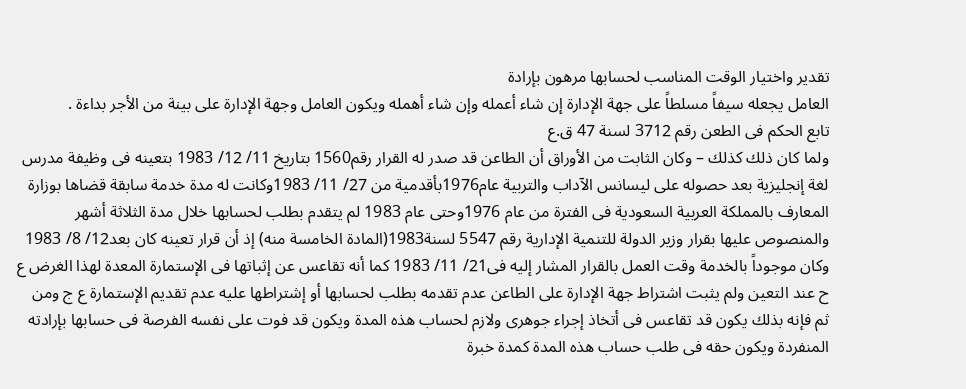تقدير واختيار الوقت المناسب لحسابها مرهون بإرادة
العامل يجعله سيفاً مسلطاً على جهة الإدارة إن شاء أعمله وإن شاء أهمله ويكون العامل وجهة الإدارة على بينة من الأجر بداءة .
تابع الحكم فى الطعن رقم 3712 لسنة 47 ق.ع
ولما كان ذلك كذلك – وكان الثابت من الأوراق أن الطاعن قد صدر له القرار رقم1560 بتاريخ 11/ 12/ 1983 بتعينه فى وظيفة مدرس لغة إنجليزية بعد حصوله على ليسانس الآداب والتربية عام1976بأقدمية من 27/ 11/ 1983وكانت له مدة خدمة سابقة قضاها بوزارة المعارف بالمملكة العربية السعودية فى الفترة من عام 1976وحتى عام 1983 لم يتقدم بطلب لحسابها خلال مدة الثلاثة أشهر والمنصوص عليها بقرار وزير الدولة للتنمية الإدارية رقم 5547 لسنة1983(المادة الخامسة منه) إذ أن قرار تعينه كان بعد12/ 8/ 1983 وكان موجوداً بالخدمة وقت العمل بالقرار المشار إليه فى21/ 11/ 1983 كما أنه تقاعس عن إثباتها فى الإستمارة المعدة لهذا الغرض ع ح عند التعين ولم يثبت اشتراط جهة الإدارة على الطاعن عدم تقدمه بطلب لحسابها أو إشتراطها عليه عدم تقديم الإستمارة ع ج ومن ثم فإنه بذلك يكون قد تقاعس فى أتخاذ إجراء جوهرى ولازم لحساب هذه المدة ويكون قد فوت على نفسه الفرصة فى حسابها بإرادته المنفردة ويكون حقه فى طلب حساب هذه المدة كمدة خبرة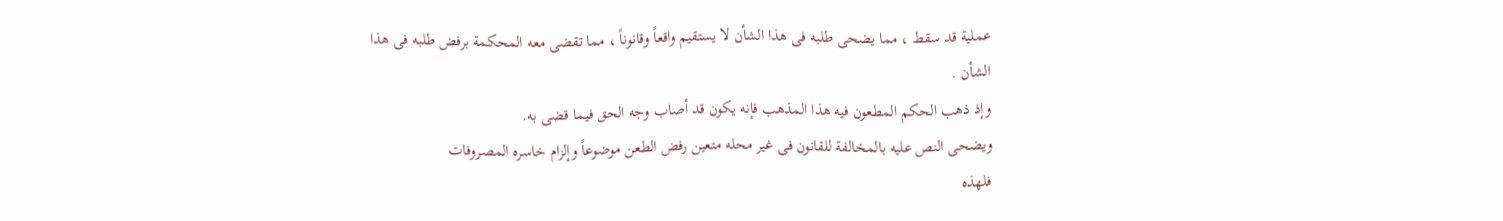عملية قد سقط ، مما يضحى طلبه فى هذا الشأن لا يستقيم واقعاً وقانوناً ، مما تقضى معه المحكمة برفض طلبه فى هذا الشأن .
وإذ ذهب الحكم المطعون فيه هذا المذهب فإنه يكون قد أصاب وجه الحق فيما قضى به.
ويضحى النص عليه بالمخالفة للقانون فى غير محله متعين رفض الطعن موضوعاً وإلزام خاسره المصروفات
فلهذه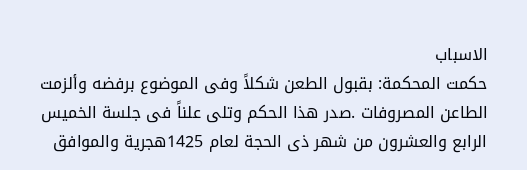الاسباب
حكمت المحكمة: بقبول الطعن شكلاً وفى الموضوع برفضه وألزمت الطاعن المصروفات .صدر هذا الحكم وتلى علناً فى جلسة الخميس الرابع والعشرون من شهر ذى الحجة لعام 1425هجرية والموافق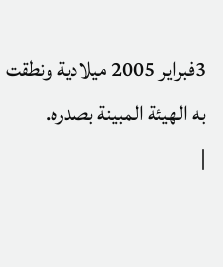3فبراير 2005 ميلادية ونطقت به الهيئة المبينة بصدره.
|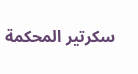سكرتير المحكمة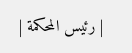| رئيس المحكمة |